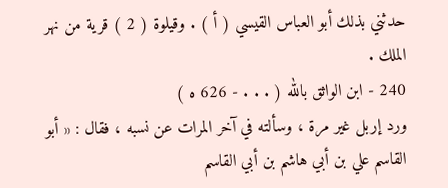حدثني بذلك أبو العباس القيسي ( أ ) . وقيلوة ( 2 ) قرية من نهر الملك .
240 - ابن الواثق بالله ( . . . - 626 ه )
ورد إربل غير مرة ، وسألته في آخر المرات عن نسبه ، فقال : « أبو القاسم علي بن أبي هاشم بن أبي القاسم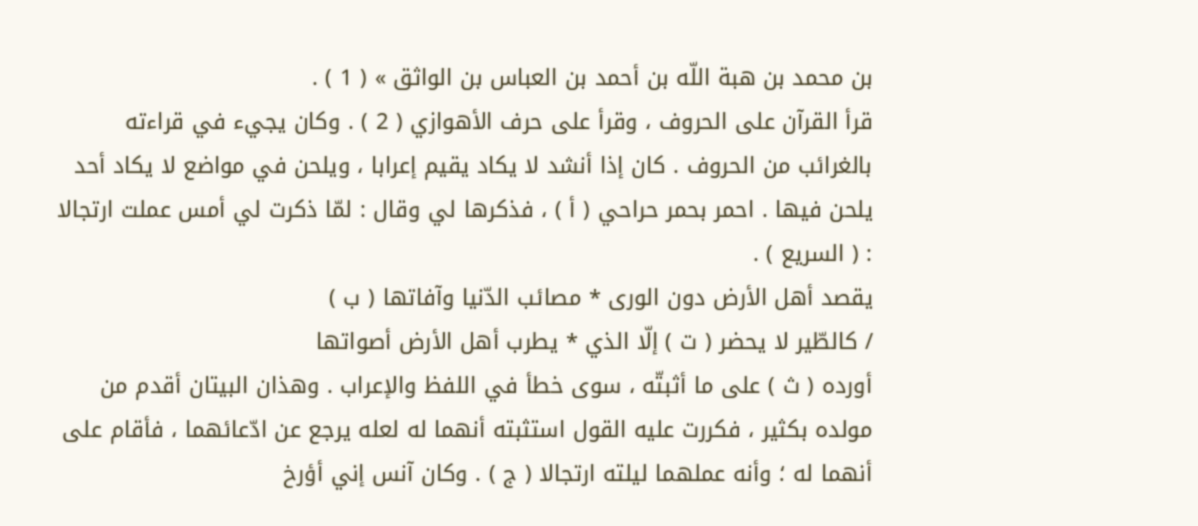بن محمد بن هبة اللّه بن أحمد بن العباس بن الواثق » ( 1 ) .
قرأ القرآن على الحروف ، وقرأ على حرف الأهوازي ( 2 ) . وكان يجيء في قراءته بالغرائب من الحروف . كان إذا أنشد لا يكاد يقيم إعرابا ، ويلحن في مواضع لا يكاد أحد يلحن فيها . احمر بحمر حراحي ( أ ) ، فذكرها لي وقال : لمّا ذكرت لي أمس عملت ارتجالا : ( السريع ) .
يقصد أهل الأرض دون الورى * مصائب الدّنيا وآفاتها ( ب )
/ كالطّير لا يحضر ( ت ) إلّا الذي * يطرب أهل الأرض أصواتها
أورده ( ث ) على ما أثبتّه ، سوى خطأ في اللفظ والإعراب . وهذان البيتان أقدم من مولده بكثير ، فكررت عليه القول استثبته أنهما له لعله يرجع عن ادّعائهما ، فأقام على أنهما له ؛ وأنه عملهما ليلته ارتجالا ( ج ) . وكان آنس إني أؤرخ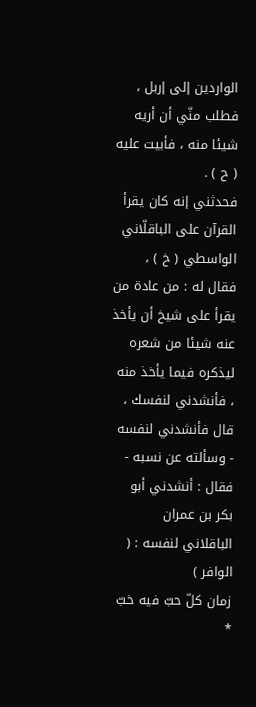الواردين إلى إربل ، فطلب منّي أن أريه شيئا منه ، فأبيت عليه ( ح ) .
فحدثني إنه كان يقرأ القرآن على الباقلّاني الواسطي ( خ ) ، فقال له : من عادة من يقرأ على شيخ أن يأخذ عنه شيئا من شعره ليذكره فيما يأخذ منه ، فأنشدني لنفسك ، قال فأنشدني لنفسه - وسألته عن نسبه - فقال : أنشدني أبو بكر بن عمران الباقلاني لنفسه : ( الوافر )
زمان كلّ حبّ فيه خبّ *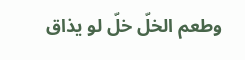وطعم الخلّ خلّ لو يذاق